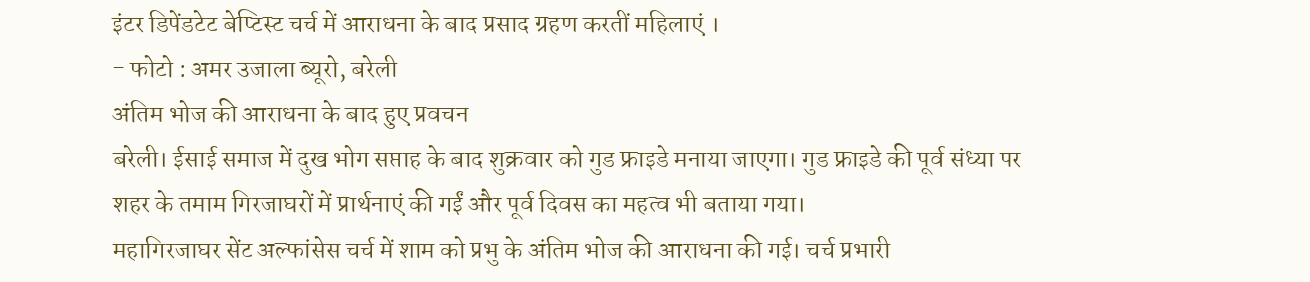इंटर डिपेंडटेट बेप्टिस्ट चर्च में आराधना के बाद प्रसाद ग्रहण करतीं महिलाएं ।
- फोटो : अमर उजाला ब्यूरो, बरेली
अंतिम भोज की आराधना के बाद हुए प्रवचन
बरेली। ईसाई समाज में दुख भोग सप्ताह के बाद शुक्रवार को गुड फ्राइडे मनाया जाएगा। गुड फ्राइडे की पूर्व संध्या पर शहर के तमाम गिरजाघरों में प्रार्थनाएं की गईं और पूर्व दिवस का महत्व भी बताया गया।
महागिरजाघर सेंट अल्फांसेस चर्च में शाम को प्रभु के अंतिम भोज की आराधना की गई। चर्च प्रभारी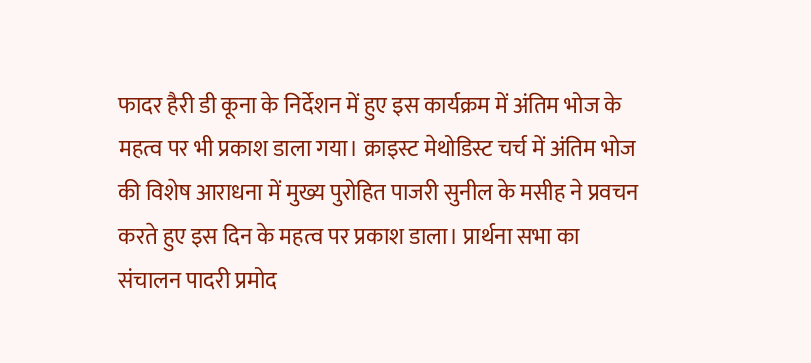फादर हैरी डी कूना के निर्देशन में हुए इस कार्यक्रम में अंतिम भोज के महत्व पर भी प्रकाश डाला गया। क्राइस्ट मेथोडिस्ट चर्च में अंतिम भोज की विशेष आराधना में मुख्य पुरोहित पाजरी सुनील के मसीह ने प्रवचन करते हुए इस दिन के महत्व पर प्रकाश डाला। प्रार्थना सभा का संचालन पादरी प्रमोद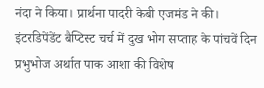नंदा ने किया। प्रार्थना पादरी केबी एजमंड ने की।
इंटरडिपेंडेंट बैप्टिस्ट चर्च में दुख भोग सप्ताह के पांचवें दिन प्रभुभोज अर्थात पाक आशा की विशेष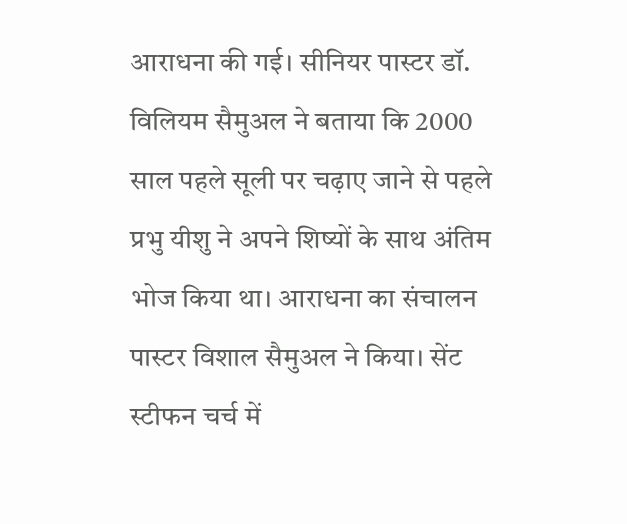आराधना की गई। सीनियर पास्टर डॉ. विलियम सैमुअल ने बताया कि 2000 साल पहले सूली पर चढ़ाए जाने से पहले प्रभु यीशु ने अपने शिष्यों के साथ अंतिम भोज किया था। आराधना का संचालन पास्टर विशाल सैमुअल ने किया। सेंट स्टीफन चर्च में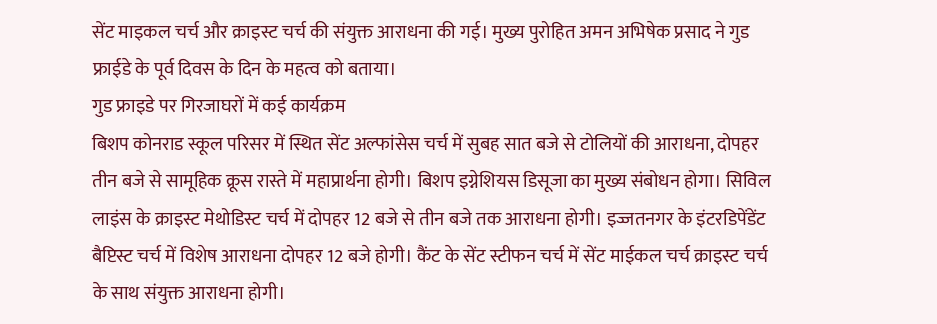सेंट माइकल चर्च और क्राइस्ट चर्च की संयुक्त आराधना की गई। मुख्य पुरोहित अमन अभिषेक प्रसाद ने गुड फ्राईडे के पूर्व दिवस के दिन के महत्व को बताया।
गुड फ्राइडे पर गिरजाघरों में कई कार्यक्रम
बिशप कोनराड स्कूल परिसर में स्थित सेंट अल्फांसेस चर्च में सुबह सात बजे से टोलियों की आराधना, दोपहर तीन बजे से सामूहिक क्रूस रास्ते में महाप्रार्थना होगी। बिशप इग्नेशियस डिसूजा का मुख्य संबोधन होगा। सिविल लाइंस के क्राइस्ट मेथोडिस्ट चर्च में दोपहर 12 बजे से तीन बजे तक आराधना होगी। इज्जतनगर के इंटरडिपेंडेंट बैप्टिस्ट चर्च में विशेष आराधना दोपहर 12 बजे होगी। कैंट के सेंट स्टीफन चर्च में सेंट माईकल चर्च क्राइस्ट चर्च के साथ संयुक्त आराधना होगी।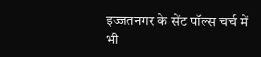इज्जतनगर के सेंट पॉल्स चर्च में भी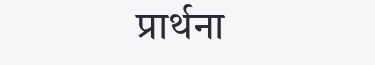प्रार्थना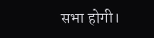सभा होगी।